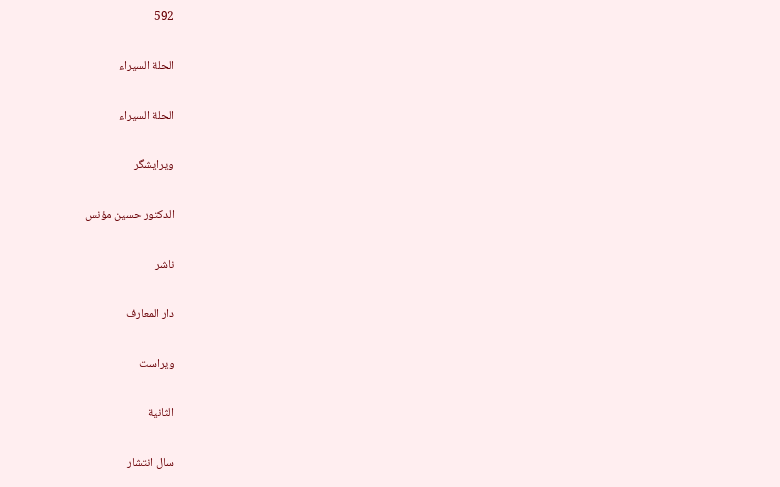592

الحلة السیراء

الحلة السيراء

ویرایشگر

الدكتور حسين مؤنس

ناشر

دار المعارف

ویراست

الثانية

سال انتشار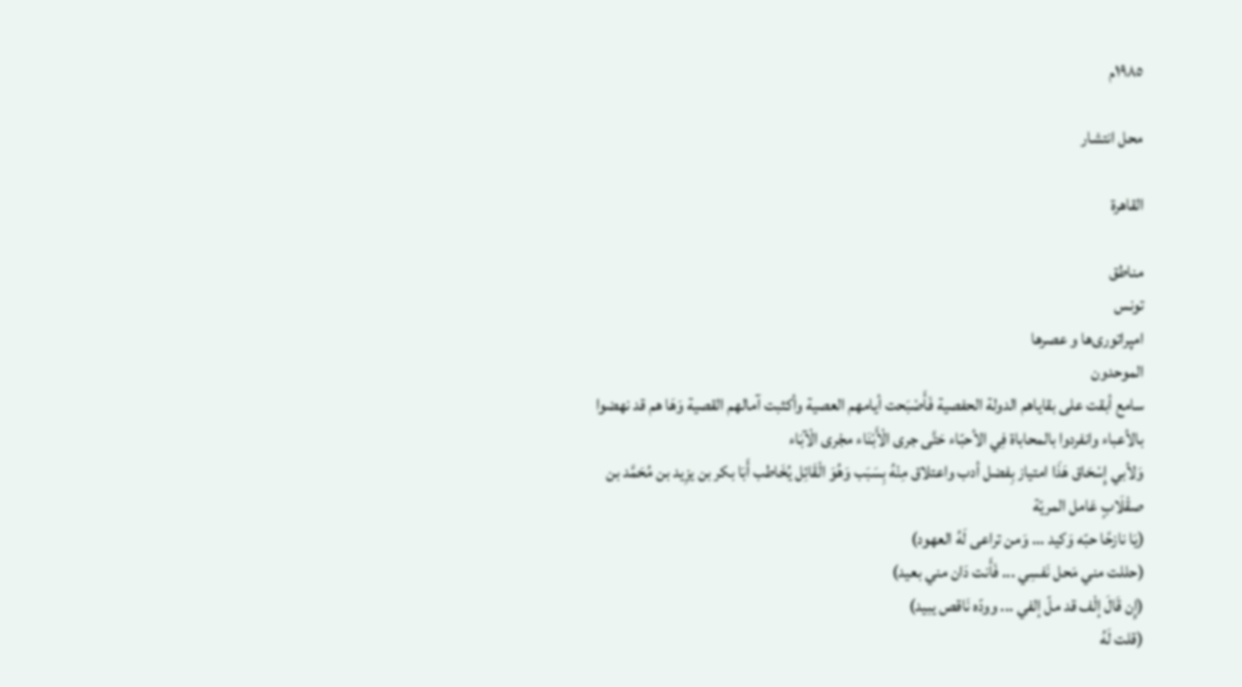١٩٨٥م

محل انتشار

القاهرة

مناطق
تونس
امپراتوری‌ها و عصرها
الموحدون
سامع أبقت على بقاياهم الدولة الحفصية فَأَصْبَحت أيامهم العصية وأكثبت آمالهم القصية وَهَا هم قد نهضوا بالأعباء وانفردوا بالمحاباة فِي الأحبّاء حَتَّى جرى الْأَبْنَاء مجْرى الْآبَاء
وَلأبي إِسْحَاق هَذَا امتياز بِفضل أدب واعتلاق مِنْهُ بِسَبَب وَهُوَ الْقَائِل يُخَاطب أَبَا بكر بن يزِيد بن مُحَمَّد بن صقْلَابٍ عَامل المريّة
(يَا نازحًا حبّه وَكيد ... وَمن تراعى لَهُ العهود)
(حللت مني مَحل نَفسِي ... فَأَنت دَان مني بعيد)
(إِن قَالَ إلْف قد ملّ إلفي ... وودّه نَاقص يبيد)
(قلت لَهُ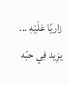زاريًا عَلَيْهِ ... يزِيد فِي حبّه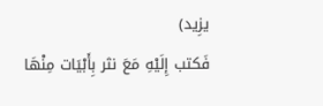يزِيد)
فَكتب إِلَيْهِ مَعَ نثر بِأَبْيَات مِنْهَا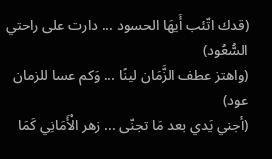(قدك اتّئب أَيهَا الحسود ... دارت على راحتي السُّعُود)
(واهتز عطف الزَّمَان لينًا ... وَكم عسا للزمان عود)
(أجني يَدي بعد مَا تجنّى ... زهر الْأَمَانِي كَمَا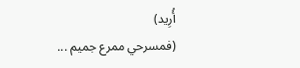أُرِيد)
(فمسرحي ممرع جميم ...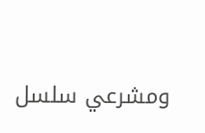ومشرعي سلسل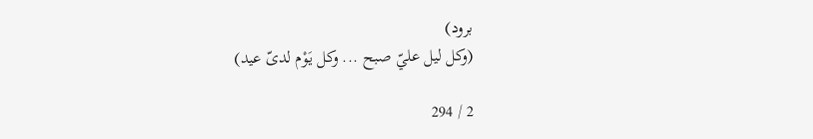برود)
(وكل ليل عليّ صبح ... وكل يَوْم لدىّ عيد)

2 / 294